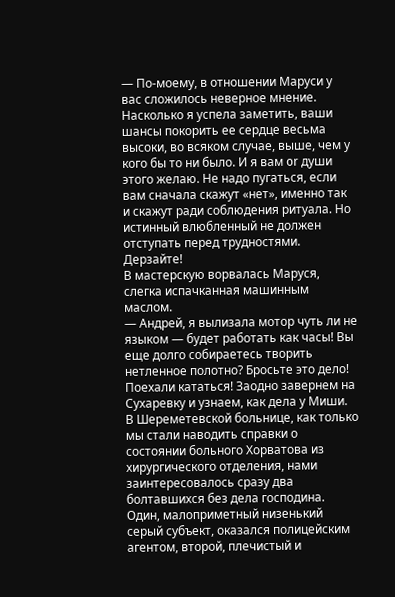— По-моему, в отношении Маруси у вас сложилось неверное мнение. Насколько я успела заметить, ваши шансы покорить ее сердце весьма высоки, во всяком случае, выше, чем у кого бы то ни было. И я вам or души этого желаю. Не надо пугаться, если вам сначала скажут «нет», именно так и скажут ради соблюдения ритуала. Но истинный влюбленный не должен отступать перед трудностями. Дерзайте!
В мастерскую ворвалась Маруся, слегка испачканная машинным маслом.
— Андрей, я вылизала мотор чуть ли не языком — будет работать как часы! Вы еще долго собираетесь творить нетленное полотно? Бросьте это дело! Поехали кататься! Заодно завернем на Сухаревку и узнаем, как дела у Миши.
В Шереметевской больнице, как только мы стали наводить справки о состоянии больного Хорватова из хирургического отделения, нами заинтересовалось сразу два болтавшихся без дела господина. Один, малоприметный низенький серый субъект, оказался полицейским агентом, второй, плечистый и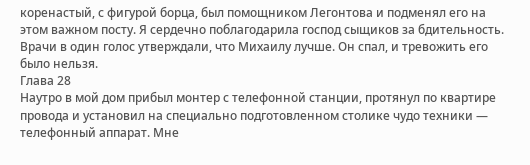коренастый, с фигурой борца, был помощником Легонтова и подменял его на этом важном посту. Я сердечно поблагодарила господ сыщиков за бдительность.
Врачи в один голос утверждали, что Михаилу лучше. Он спал, и тревожить его было нельзя.
Глава 28
Наутро в мой дом прибыл монтер с телефонной станции, протянул по квартире провода и установил на специально подготовленном столике чудо техники — телефонный аппарат. Мне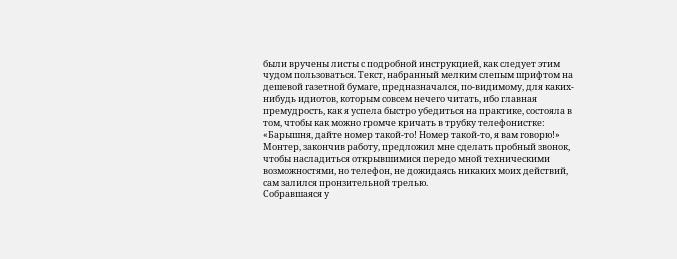были вручены листы с подробной инструкцией, как следует этим чудом пользоваться. Текст, набранный мелким слепым шрифтом на дешевой газетной бумаге, предназначался, по-видимому, для каких-нибудь идиотов, которым совсем нечего читать, ибо главная премудрость, как я успела быстро убедиться на практике, состояла в том, чтобы как можно громче кричать в трубку телефонистке: «Барышня, дайте номер такой-то! Номер такой-то, я вам говорю!»
Монтер, закончив работу, предложил мне сделать пробный звонок, чтобы насладиться открывшимися передо мной техническими возможностями, но телефон, не дожидаясь никаких моих действий, сам залился пронзительной трелью.
Собравшаяся у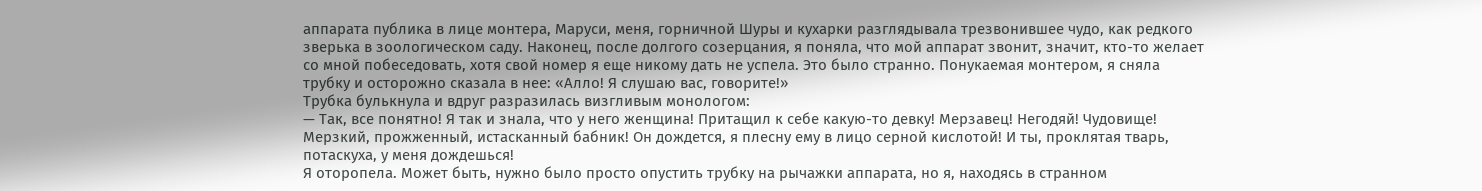аппарата публика в лице монтера, Маруси, меня, горничной Шуры и кухарки разглядывала трезвонившее чудо, как редкого зверька в зоологическом саду. Наконец, после долгого созерцания, я поняла, что мой аппарат звонит, значит, кто-то желает со мной побеседовать, хотя свой номер я еще никому дать не успела. Это было странно. Понукаемая монтером, я сняла трубку и осторожно сказала в нее: «Алло! Я слушаю вас, говорите!»
Трубка булькнула и вдруг разразилась визгливым монологом:
— Так, все понятно! Я так и знала, что у него женщина! Притащил к себе какую-то девку! Мерзавец! Негодяй! Чудовище! Мерзкий, прожженный, истасканный бабник! Он дождется, я плесну ему в лицо серной кислотой! И ты, проклятая тварь, потаскуха, у меня дождешься!
Я оторопела. Может быть, нужно было просто опустить трубку на рычажки аппарата, но я, находясь в странном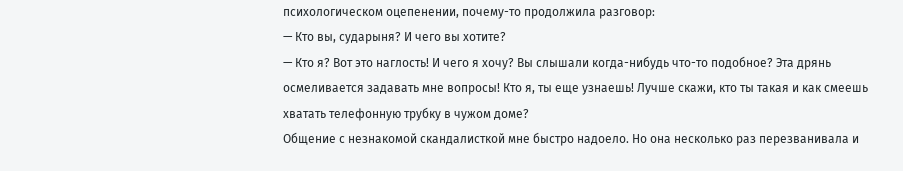психологическом оцепенении, почему-то продолжила разговор:
— Кто вы, сударыня? И чего вы хотите?
— Кто я? Вот это наглость! И чего я хочу? Вы слышали когда-нибудь что-то подобное? Эта дрянь осмеливается задавать мне вопросы! Кто я, ты еще узнаешь! Лучше скажи, кто ты такая и как смеешь хватать телефонную трубку в чужом доме?
Общение с незнакомой скандалисткой мне быстро надоело. Но она несколько раз перезванивала и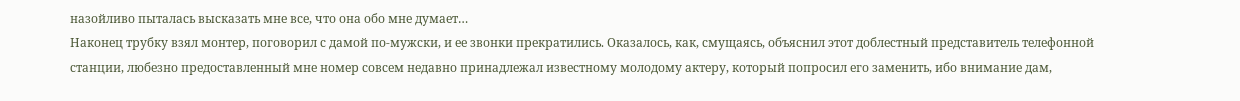назойливо пыталась высказать мне все, что она обо мне думает…
Наконец трубку взял монтер, поговорил с дамой по-мужски, и ее звонки прекратились. Оказалось, как, смущаясь, объяснил этот доблестный представитель телефонной станции, любезно предоставленный мне номер совсем недавно принадлежал известному молодому актеру, который попросил его заменить, ибо внимание дам,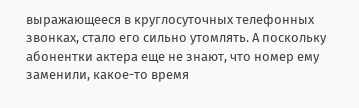выражающееся в круглосуточных телефонных звонках, стало его сильно утомлять. А поскольку абонентки актера еще не знают, что номер ему заменили, какое-то время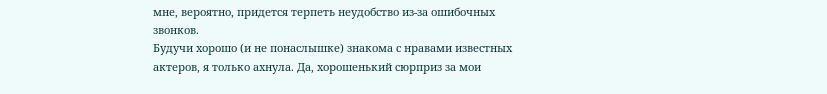мне, вероятно, придется терпеть неудобство из-за ошибочных звонков.
Будучи хорошо (и не понаслышке) знакома с нравами известных актеров, я только ахнула. Да, хорошенький сюрприз за мои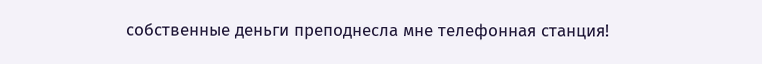собственные деньги преподнесла мне телефонная станция!